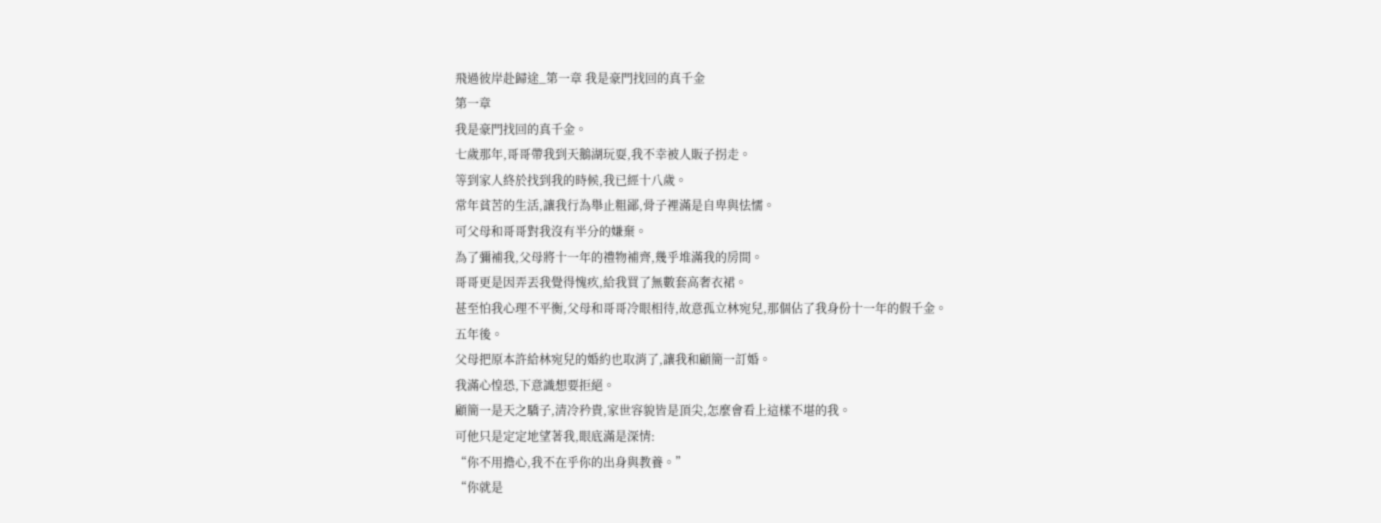飛過彼岸赴歸途_第一章 我是豪門找回的真千金
第一章
我是豪門找回的真千金。
七歲那年,哥哥帶我到天鵝湖玩耍,我不幸被人販子拐走。
等到家人終於找到我的時候,我已經十八歲。
常年貧苦的生活,讓我行為舉止粗鄙,骨子裡滿是自卑與怯懦。
可父母和哥哥對我沒有半分的嫌棄。
為了彌補我,父母將十一年的禮物補齊,幾乎堆滿我的房間。
哥哥更是因弄丟我覺得愧疚,給我買了無數套高奢衣裙。
甚至怕我心理不平衡,父母和哥哥冷眼相待,故意孤立林宛兒,那個佔了我身份十一年的假千金。
五年後。
父母把原本許給林宛兒的婚約也取消了,讓我和顧簡一訂婚。
我滿心惶恐,下意識想要拒絕。
顧簡一是天之驕子,清冷矜貴,家世容貌皆是頂尖,怎麼會看上這樣不堪的我。
可他只是定定地望著我,眼底滿是深情:
“你不用擔心,我不在乎你的出身與教養。”
“你就是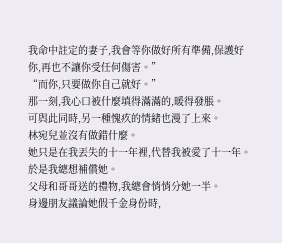我命中註定的妻子,我會等你做好所有準備,保護好你,再也不讓你受任何傷害。”
“而你,只要做你自己就好。”
那一刻,我心口被什麼填得滿滿的,暖得發脹。
可與此同時,另一種愧疚的情緒也漫了上來。
林宛兒並沒有做錯什麼。
她只是在我丟失的十一年裡,代替我被愛了十一年。
於是我總想補償她。
父母和哥哥送的禮物,我總會悄悄分她一半。
身邊朋友議論她假千金身份時,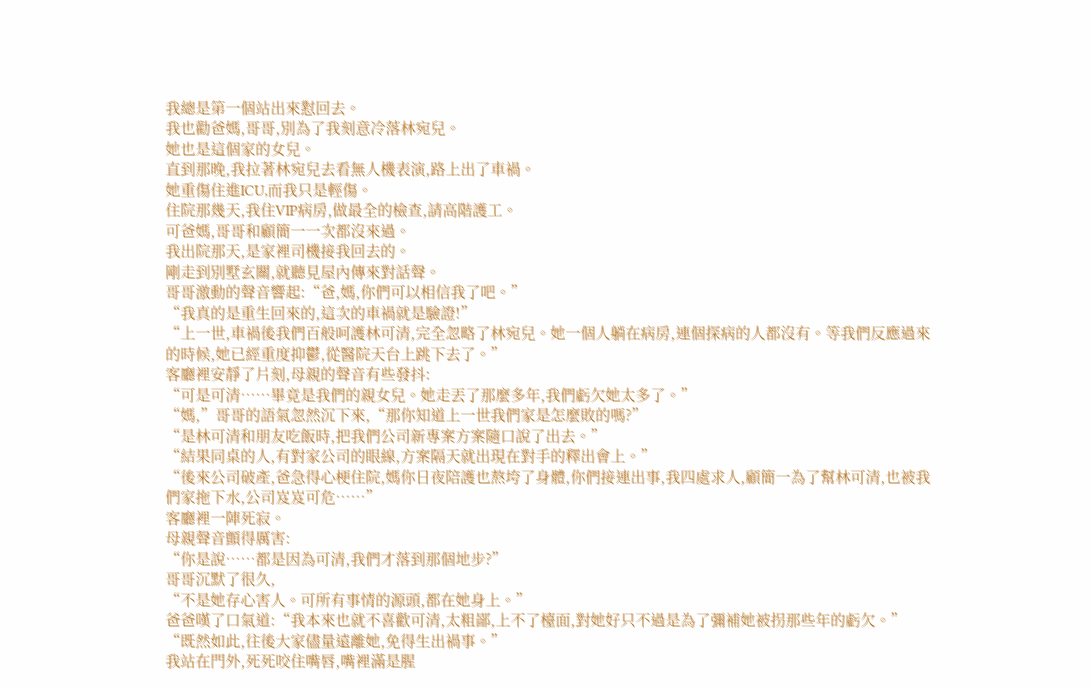我總是第一個站出來懟回去。
我也勸爸媽,哥哥,別為了我刻意冷落林宛兒。
她也是這個家的女兒。
直到那晚,我拉著林宛兒去看無人機表演,路上出了車禍。
她重傷住進ICU,而我只是輕傷。
住院那幾天,我住VIP病房,做最全的檢查,請高階護工。
可爸媽,哥哥和顧簡一一次都沒來過。
我出院那天,是家裡司機接我回去的。
剛走到別墅玄關,就聽見屋內傳來對話聲。
哥哥激動的聲音響起:“爸,媽,你們可以相信我了吧。”
“我真的是重生回來的,這次的車禍就是驗證!”
“上一世,車禍後我們百般呵護林可清,完全忽略了林宛兒。她一個人躺在病房,連個探病的人都沒有。等我們反應過來的時候,她已經重度抑鬱,從醫院天台上跳下去了。”
客廳裡安靜了片刻,母親的聲音有些發抖:
“可是可清……畢竟是我們的親女兒。她走丟了那麼多年,我們虧欠她太多了。”
“媽,”哥哥的語氣忽然沉下來,“那你知道上一世我們家是怎麼敗的嗎?”
“是林可清和朋友吃飯時,把我們公司新專案方案隨口說了出去。”
“結果同桌的人,有對家公司的眼線,方案隔天就出現在對手的釋出會上。”
“後來公司破產,爸急得心梗住院,媽你日夜陪護也熬垮了身體,你們接連出事,我四處求人,顧簡一為了幫林可清,也被我們家拖下水,公司岌岌可危……”
客廳裡一陣死寂。
母親聲音顫得厲害:
“你是說……都是因為可清,我們才落到那個地步?”
哥哥沉默了很久,
“不是她存心害人。可所有事情的源頭,都在她身上。”
爸爸嘆了口氣道:“我本來也就不喜歡可清,太粗鄙,上不了檯面,對她好只不過是為了彌補她被拐那些年的虧欠。”
“既然如此,往後大家儘量遠離她,免得生出禍事。”
我站在門外,死死咬住嘴唇,嘴裡滿是腥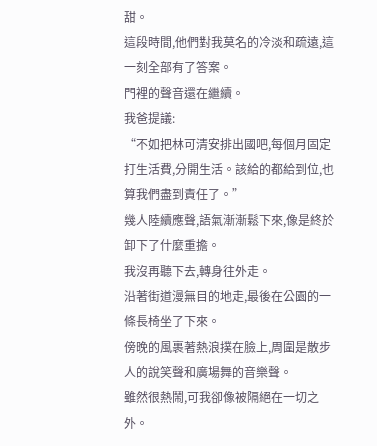甜。
這段時間,他們對我莫名的冷淡和疏遠,這一刻全部有了答案。
門裡的聲音還在繼續。
我爸提議:
“不如把林可清安排出國吧,每個月固定打生活費,分開生活。該給的都給到位,也算我們盡到責任了。”
幾人陸續應聲,語氣漸漸鬆下來,像是終於卸下了什麼重擔。
我沒再聽下去,轉身往外走。
沿著街道漫無目的地走,最後在公園的一條長椅坐了下來。
傍晚的風裹著熱浪撲在臉上,周圍是散步人的說笑聲和廣場舞的音樂聲。
雖然很熱鬧,可我卻像被隔絕在一切之外。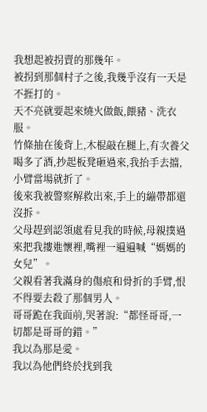我想起被拐賣的那幾年。
被拐到那個村子之後,我幾乎沒有一天是不捱打的。
天不亮就要起來燒火做飯,餵豬、洗衣服。
竹條抽在後背上,木棍敲在腿上,有次養父喝多了酒,抄起板凳砸過來,我抬手去擋,小臂當場就折了。
後來我被警察解救出來,手上的繃帶都還沒拆。
父母趕到認領處看見我的時候,母親撲過來把我摟進懷裡,嘴裡一遍遍喊“媽媽的女兒”。
父親看著我滿身的傷痕和骨折的手臂,恨不得要去殺了那個男人。
哥哥跪在我面前,哭著說:“都怪哥哥,一切都是哥哥的錯。”
我以為那是愛。
我以為他們終於找到我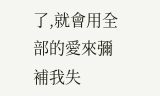了,就會用全部的愛來彌補我失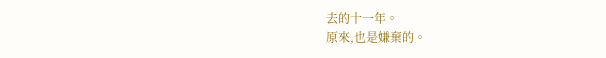去的十一年。
原來,也是嫌棄的。